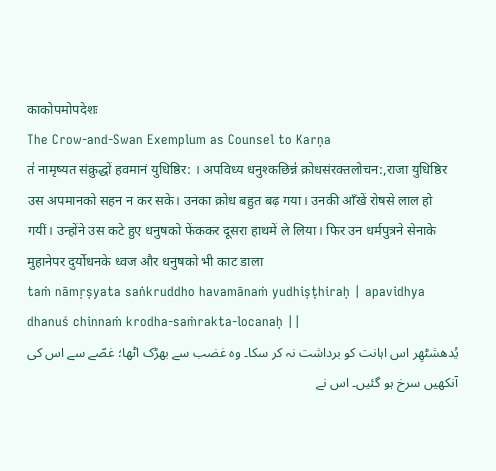काकोपमोपदेशः
The Crow-and-Swan Exemplum as Counsel to Karṇa
त॑ नामृष्यत संक्रुद्धों हवमानं युधिष्ठिर: । अपविध्य धनुश्कछिन्न॑ क्रोधसंरक्तलोचन:,राजा युधिष्ठिर उस अपमानको सहन न कर सके। उनका क्रोध बहुत बढ़ गया। उनकी आँखें रोषसे लाल हो गयीं। उन्होंने उस कटे हुए धनुषको फेंककर दूसरा हाथमें ले लिया। फिर उन धर्मपुत्रने सेनाके मुहानेपर दुर्योधनके ध्वज और धनुषको भी काट डाला
taṁ nāmṛṣyata saṅkruddho havamānaṁ yudhiṣṭhiraḥ | apavidhya dhanuś chinnaṁ krodha-saṁrakta-locanaḥ ||
یُدھشٹھِر اس اہانت کو برداشت نہ کر سکا۔ وہ غضب سے بھڑک اٹھا؛ غصّے سے اس کی آنکھیں سرخ ہو گئیں۔ اس نے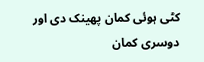کٹی ہوئی کمان پھینک دی اور دوسری کمان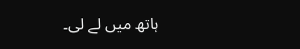ہاتھ میں لے لی۔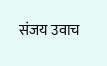संजय उवाच